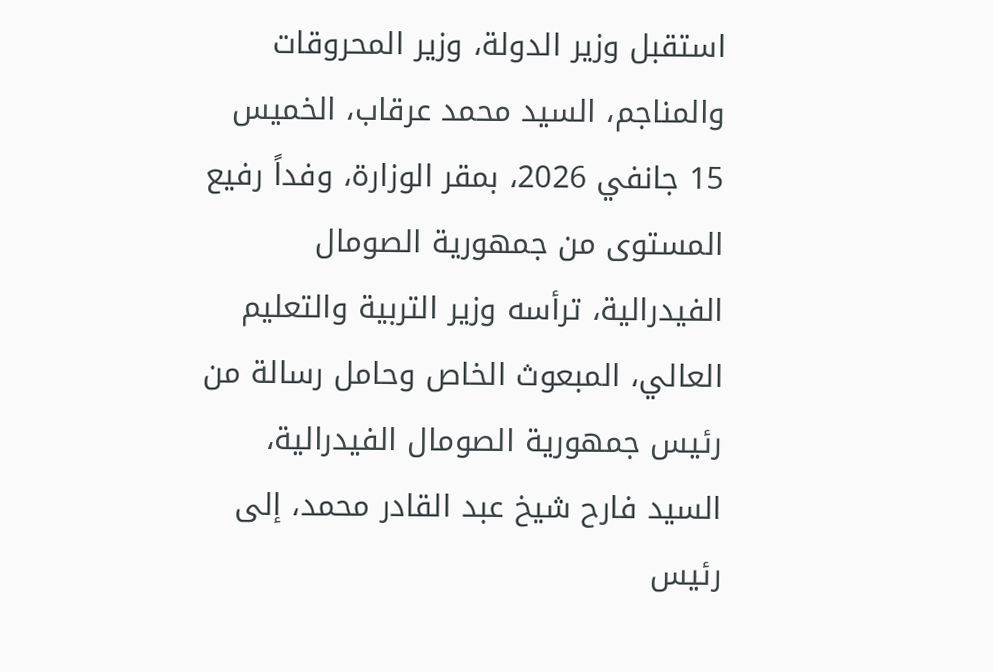استقبل وزير الدولة، وزير المحروقات والمناجم، السيد محمد عرقاب، الخميس 15 جانفي 2026، بمقر الوزارة، وفداً رفيع المستوى من جمهورية الصومال الفيدرالية، ترأسه وزير التربية والتعليم العالي، المبعوث الخاص وحامل رسالة من رئيس جمهورية الصومال الفيدرالية، السيد فارح شيخ عبد القادر محمد، إلى رئيس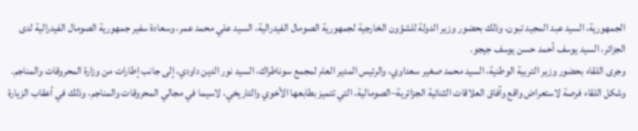الجمهورية، السيد عبد المجيد تبون، وذلك بحضور وزير الدولة للشؤون الخارجية لجمهورية الصومال الفيدرالية، السيد علي محمد عمر، وسعادة سفير جمهورية الصومال الفيدرالية لدى الجزائر، السيد يوسف أحمد حسن يوسف جيجو.
وجرى اللقاء بحضور وزير التربية الوطنية، السيد محمد صغير سعداوي، والرئيس المدير العام لمجمع سوناطراك، السيد نور الدين داودي، إلى جانب إطارات من وزارة المحروقات والمناجم.
وشكل اللقاء فرصة لاستعراض واقع وآفاق العلاقات الثنائية الجزائرية–الصومالية، التي تتميز بطابعها الأخوي والتاريخي، لاسيما في مجالي المحروقات والمناجم، وذلك في أعقاب الزيارة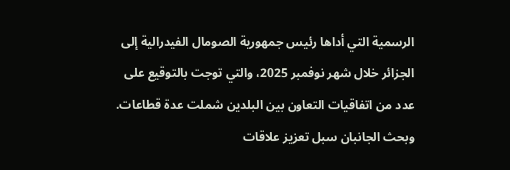الرسمية التي أداها رئيس جمهورية الصومال الفيدرالية إلى الجزائر خلال شهر نوفمبر 2025، والتي توجت بالتوقيع على عدد من اتفاقيات التعاون بين البلدين شملت عدة قطاعات. وبحث الجانبان سبل تعزيز علاقات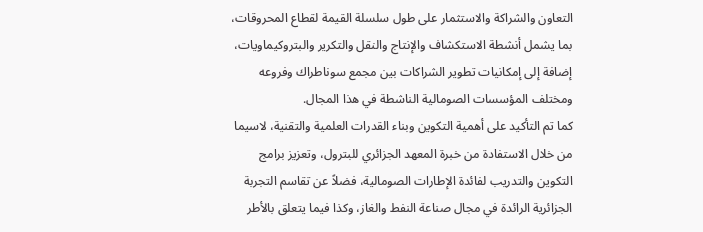التعاون والشراكة والاستثمار على طول سلسلة القيمة لقطاع المحروقات، بما يشمل أنشطة الاستكشاف والإنتاج والنقل والتكرير والبتروكيماويات، إضافة إلى إمكانيات تطوير الشراكات بين مجمع سوناطراك وفروعه ومختلف المؤسسات الصومالية الناشطة في هذا المجال.
كما تم التأكيد على أهمية التكوين وبناء القدرات العلمية والتقنية، لاسيما من خلال الاستفادة من خبرة المعهد الجزائري للبترول، وتعزيز برامج التكوين والتدريب لفائدة الإطارات الصومالية، فضلاً عن تقاسم التجربة الجزائرية الرائدة في مجال صناعة النفط والغاز، وكذا فيما يتعلق بالأطر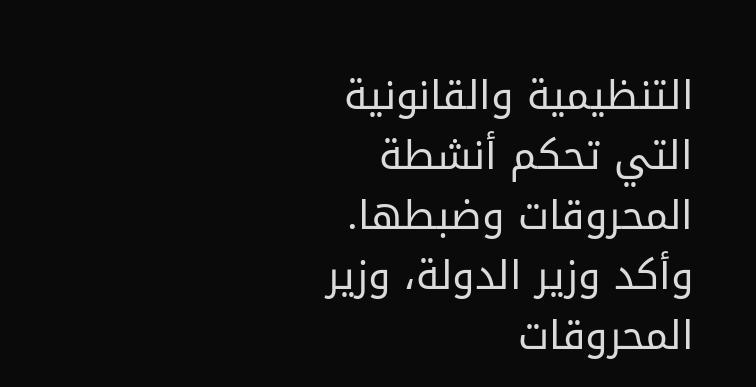التنظيمية والقانونية التي تحكم أنشطة المحروقات وضبطها.
وأكد وزير الدولة، وزير المحروقات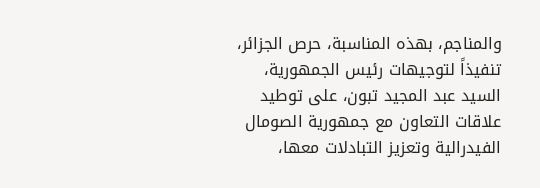والمناجم، بهذه المناسبة، حرص الجزائر، تنفيذاً لتوجيهات رئيس الجمهورية، السيد عبد المجيد تبون، على توطيد علاقات التعاون مع جمهورية الصومال الفيدرالية وتعزيز التبادلات معها،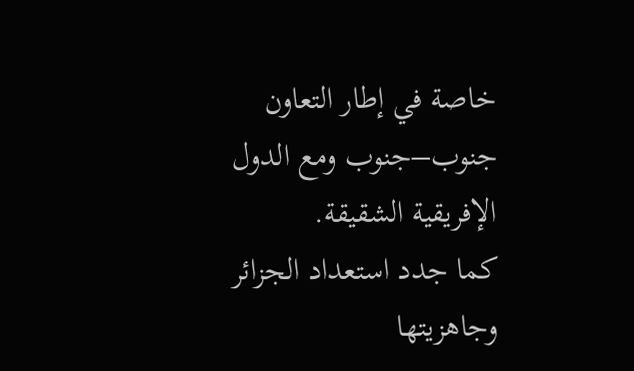خاصة في إطار التعاون جنوب–جنوب ومع الدول الإفريقية الشقيقة.
كما جدد استعداد الجزائر وجاهزيتها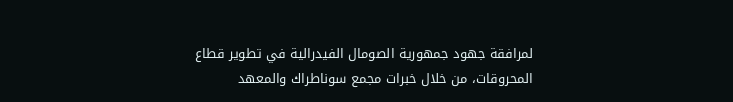لمرافقة جهود جمهورية الصومال الفيدرالية في تطوير قطاع المحروقات، من خلال خبرات مجمع سوناطراك والمعهد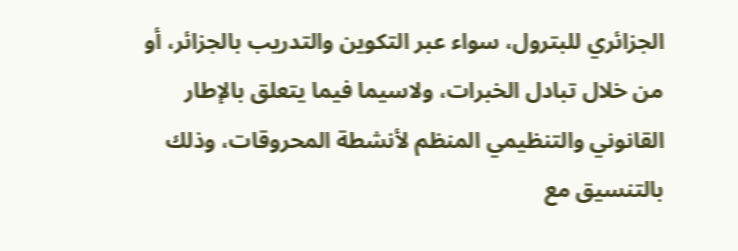الجزائري للبترول، سواء عبر التكوين والتدريب بالجزائر، أو من خلال تبادل الخبرات، ولاسيما فيما يتعلق بالإطار القانوني والتنظيمي المنظم لأنشطة المحروقات، وذلك بالتنسيق مع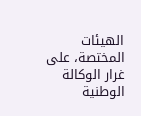الهيئات المختصة، على غرار الوكالة الوطنية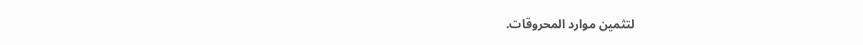لتثمين موارد المحروقات.